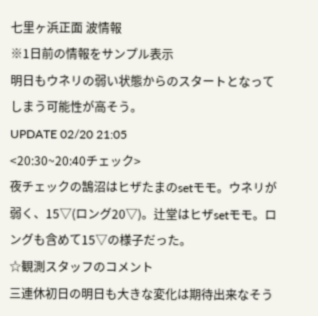七里ヶ浜正面 波情報
※1日前の情報をサンプル表示
明日もウネリの弱い状態からのスタートとなってしまう可能性が高そう。
UPDATE 02/20 21:05
<20:30~20:40チェック>
夜チェックの鵠沼はヒザたまのsetモモ。ウネリが弱く、15▽(ロング20▽)。辻堂はヒザsetモモ。ロングも含めて15▽の様子だった。
☆観測スタッフのコメント
三連休初日の明日も大きな変化は期待出来なそう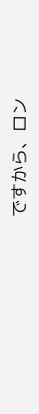ですから、ロン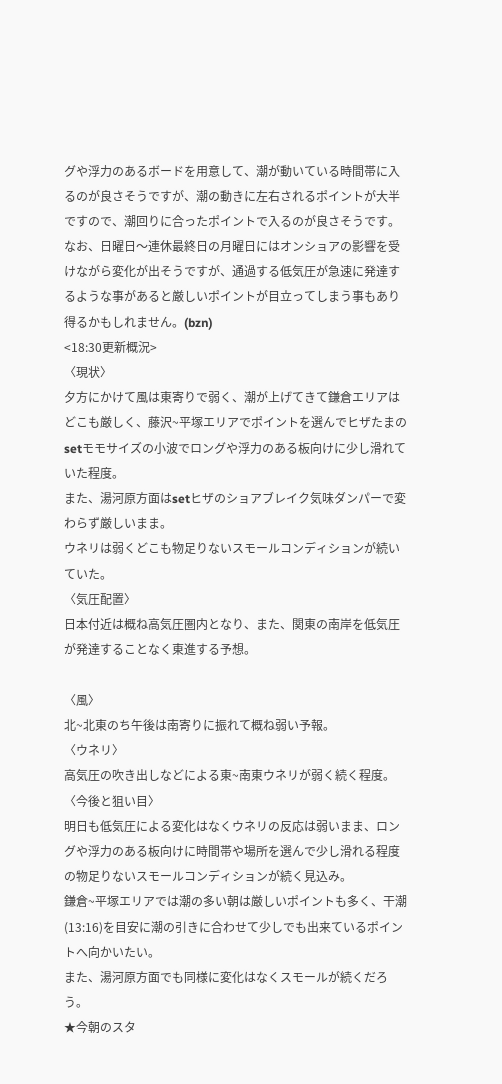グや浮力のあるボードを用意して、潮が動いている時間帯に入るのが良さそうですが、潮の動きに左右されるポイントが大半ですので、潮回りに合ったポイントで入るのが良さそうです。なお、日曜日〜連休最終日の月曜日にはオンショアの影響を受けながら変化が出そうですが、通過する低気圧が急速に発達するような事があると厳しいポイントが目立ってしまう事もあり得るかもしれません。(bzn)
<18:30更新概況>
〈現状〉
夕方にかけて風は東寄りで弱く、潮が上げてきて鎌倉エリアはどこも厳しく、藤沢~平塚エリアでポイントを選んでヒザたまのsetモモサイズの小波でロングや浮力のある板向けに少し滑れていた程度。
また、湯河原方面はsetヒザのショアブレイク気味ダンパーで変わらず厳しいまま。
ウネリは弱くどこも物足りないスモールコンディションが続いていた。
〈気圧配置〉
日本付近は概ね高気圧圏内となり、また、関東の南岸を低気圧が発達することなく東進する予想。

〈風〉
北~北東のち午後は南寄りに振れて概ね弱い予報。
〈ウネリ〉
高気圧の吹き出しなどによる東~南東ウネリが弱く続く程度。
〈今後と狙い目〉
明日も低気圧による変化はなくウネリの反応は弱いまま、ロングや浮力のある板向けに時間帯や場所を選んで少し滑れる程度の物足りないスモールコンディションが続く見込み。
鎌倉~平塚エリアでは潮の多い朝は厳しいポイントも多く、干潮(13:16)を目安に潮の引きに合わせて少しでも出来ているポイントへ向かいたい。
また、湯河原方面でも同様に変化はなくスモールが続くだろう。
★今朝のスタ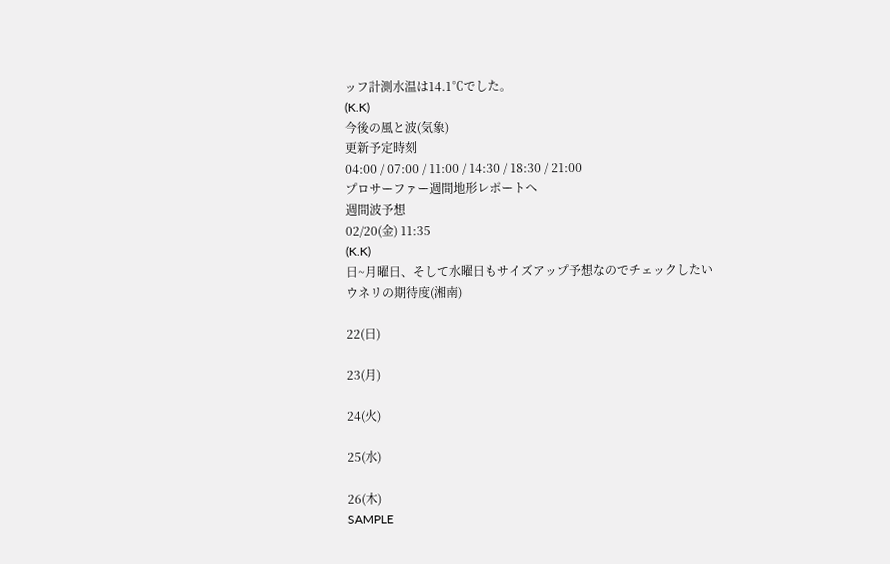ッフ計測水温は14.1℃でした。
(K.K)
今後の風と波(気象)
更新予定時刻
04:00 / 07:00 / 11:00 / 14:30 / 18:30 / 21:00
プロサーファー週間地形レポートへ
週間波予想
02/20(金) 11:35
(K.K)
日~月曜日、そして水曜日もサイズアップ予想なのでチェックしたい
ウネリの期待度(湘南)

22(日)

23(月)

24(火)

25(水)

26(木)
SAMPLE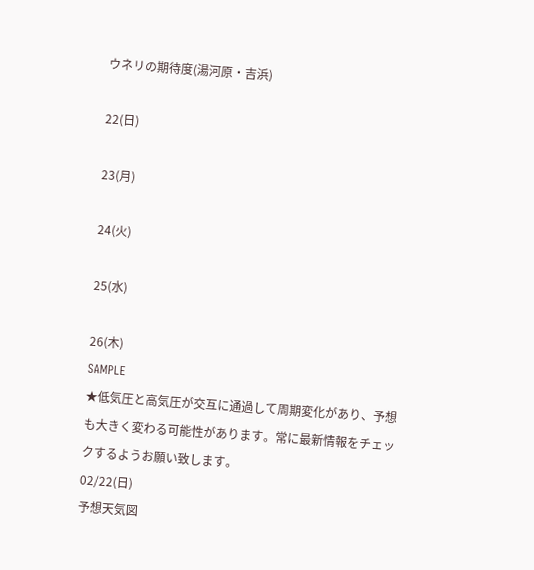ウネリの期待度(湯河原・吉浜)

22(日)

23(月)

24(火)

25(水)

26(木)
SAMPLE
★低気圧と高気圧が交互に通過して周期変化があり、予想も大きく変わる可能性があります。常に最新情報をチェックするようお願い致します。
02/22(日)
予想天気図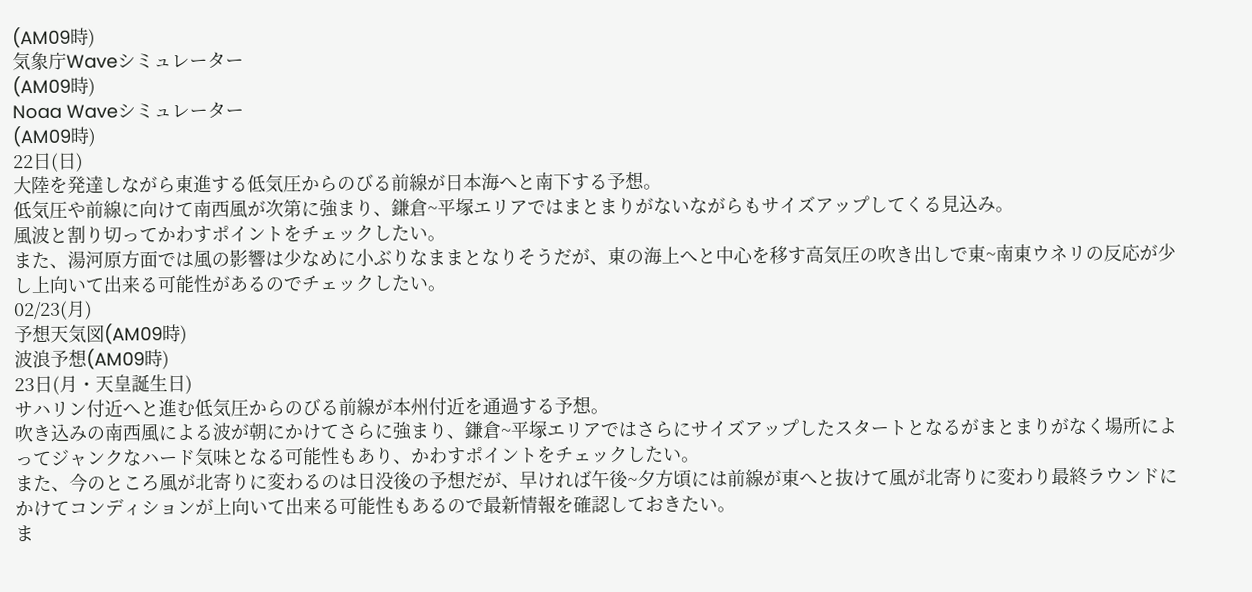(AM09時)
気象庁Waveシミュレーター
(AM09時)
Noaa Waveシミュレーター
(AM09時)
22日(日)
大陸を発達しながら東進する低気圧からのびる前線が日本海へと南下する予想。
低気圧や前線に向けて南西風が次第に強まり、鎌倉~平塚エリアではまとまりがないながらもサイズアップしてくる見込み。
風波と割り切ってかわすポイントをチェックしたい。
また、湯河原方面では風の影響は少なめに小ぶりなままとなりそうだが、東の海上へと中心を移す高気圧の吹き出しで東~南東ウネリの反応が少し上向いて出来る可能性があるのでチェックしたい。
02/23(月)
予想天気図(AM09時)
波浪予想(AM09時)
23日(月・天皇誕生日)
サハリン付近へと進む低気圧からのびる前線が本州付近を通過する予想。
吹き込みの南西風による波が朝にかけてさらに強まり、鎌倉~平塚エリアではさらにサイズアップしたスタートとなるがまとまりがなく場所によってジャンクなハード気味となる可能性もあり、かわすポイントをチェックしたい。
また、今のところ風が北寄りに変わるのは日没後の予想だが、早ければ午後~夕方頃には前線が東へと抜けて風が北寄りに変わり最終ラウンドにかけてコンディションが上向いて出来る可能性もあるので最新情報を確認しておきたい。
ま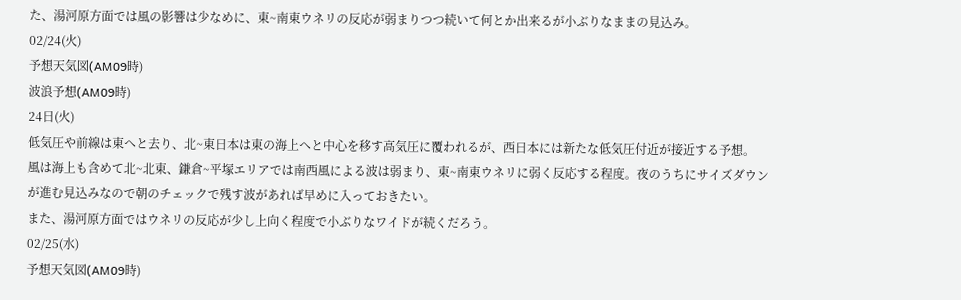た、湯河原方面では風の影響は少なめに、東~南東ウネリの反応が弱まりつつ続いて何とか出来るが小ぶりなままの見込み。
02/24(火)
予想天気図(AM09時)
波浪予想(AM09時)
24日(火)
低気圧や前線は東へと去り、北~東日本は東の海上へと中心を移す高気圧に覆われるが、西日本には新たな低気圧付近が接近する予想。
風は海上も含めて北~北東、鎌倉~平塚エリアでは南西風による波は弱まり、東~南東ウネリに弱く反応する程度。夜のうちにサイズダウンが進む見込みなので朝のチェックで残す波があれば早めに入っておきたい。
また、湯河原方面ではウネリの反応が少し上向く程度で小ぶりなワイドが続くだろう。
02/25(水)
予想天気図(AM09時)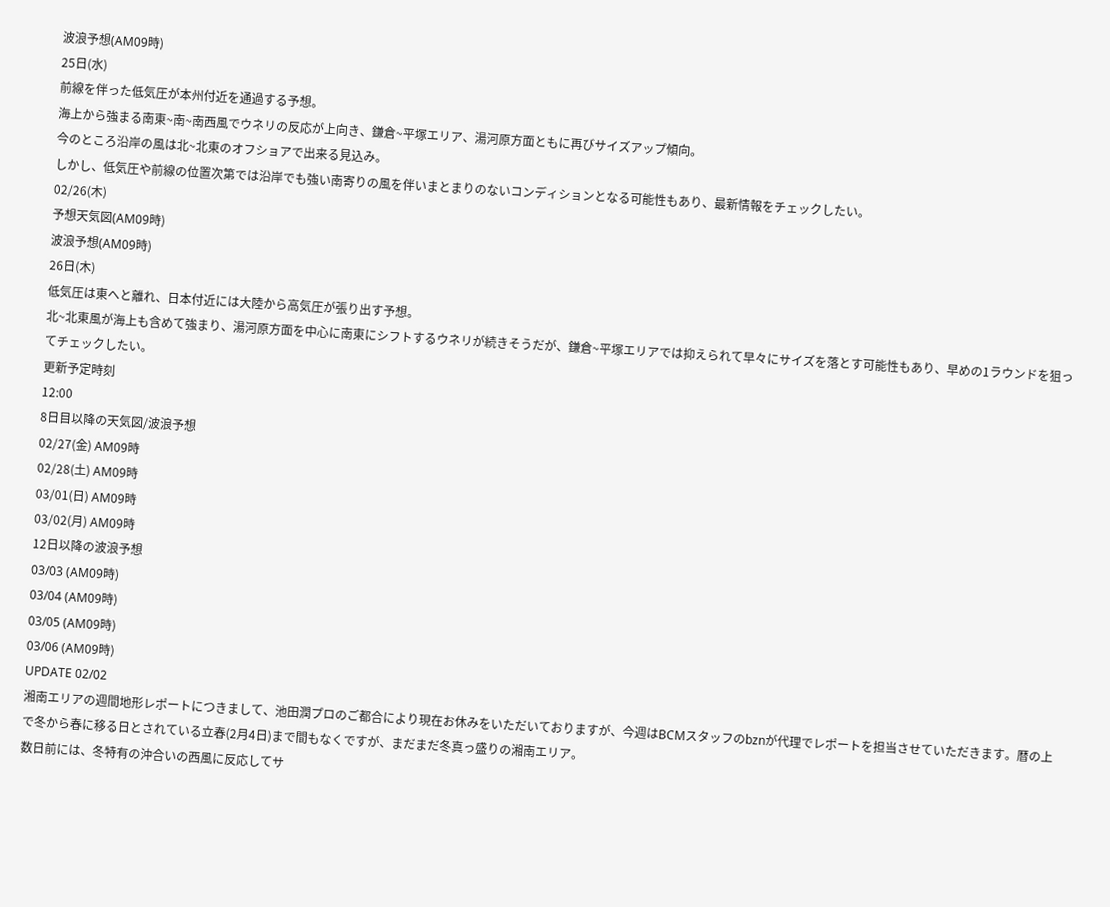波浪予想(AM09時)
25日(水)
前線を伴った低気圧が本州付近を通過する予想。
海上から強まる南東~南~南西風でウネリの反応が上向き、鎌倉~平塚エリア、湯河原方面ともに再びサイズアップ傾向。
今のところ沿岸の風は北~北東のオフショアで出来る見込み。
しかし、低気圧や前線の位置次第では沿岸でも強い南寄りの風を伴いまとまりのないコンディションとなる可能性もあり、最新情報をチェックしたい。
02/26(木)
予想天気図(AM09時)
波浪予想(AM09時)
26日(木)
低気圧は東へと離れ、日本付近には大陸から高気圧が張り出す予想。
北~北東風が海上も含めて強まり、湯河原方面を中心に南東にシフトするウネリが続きそうだが、鎌倉~平塚エリアでは抑えられて早々にサイズを落とす可能性もあり、早めの1ラウンドを狙ってチェックしたい。
更新予定時刻
12:00
8日目以降の天気図/波浪予想
02/27(金) AM09時
02/28(土) AM09時
03/01(日) AM09時
03/02(月) AM09時
12日以降の波浪予想
03/03 (AM09時)
03/04 (AM09時)
03/05 (AM09時)
03/06 (AM09時)
UPDATE 02/02
湘南エリアの週間地形レポートにつきまして、池田潤プロのご都合により現在お休みをいただいておりますが、今週はBCMスタッフのbznが代理でレポートを担当させていただきます。暦の上で冬から春に移る日とされている立春(2月4日)まで間もなくですが、まだまだ冬真っ盛りの湘南エリア。
数日前には、冬特有の沖合いの西風に反応してサ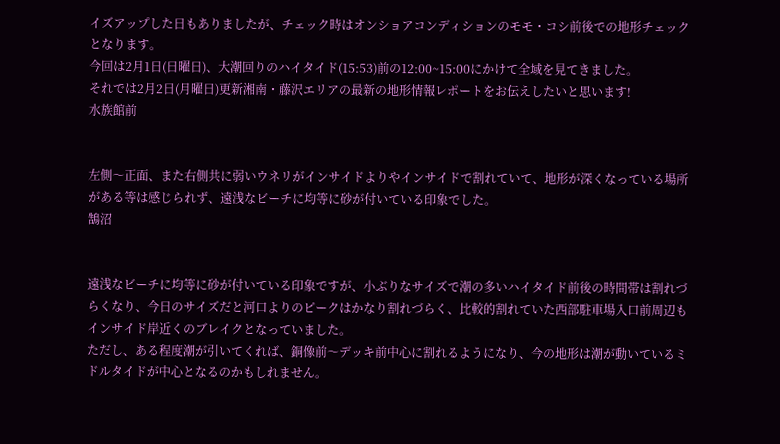イズアップした日もありましたが、チェック時はオンショアコンディションのモモ・コシ前後での地形チェックとなります。
今回は2月1日(日曜日)、大潮回りのハイタイド(15:53)前の12:00~15:00にかけて全域を見てきました。
それでは2月2日(月曜日)更新湘南・藤沢エリアの最新の地形情報レポートをお伝えしたいと思います!
水族館前


左側〜正面、また右側共に弱いウネリがインサイドよりやインサイドで割れていて、地形が深くなっている場所がある等は感じられず、遠浅なビーチに均等に砂が付いている印象でした。
鵠沼


遠浅なビーチに均等に砂が付いている印象ですが、小ぶりなサイズで潮の多いハイタイド前後の時間帯は割れづらくなり、今日のサイズだと河口よりのピークはかなり割れづらく、比較的割れていた西部駐車場入口前周辺もインサイド岸近くのブレイクとなっていました。
ただし、ある程度潮が引いてくれば、銅像前〜デッキ前中心に割れるようになり、今の地形は潮が動いているミドルタイドが中心となるのかもしれません。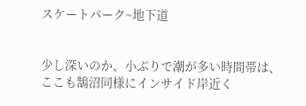スケートパーク~地下道


少し深いのか、小ぶりで潮が多い時間帯は、ここも鵠沼同様にインサイド岸近く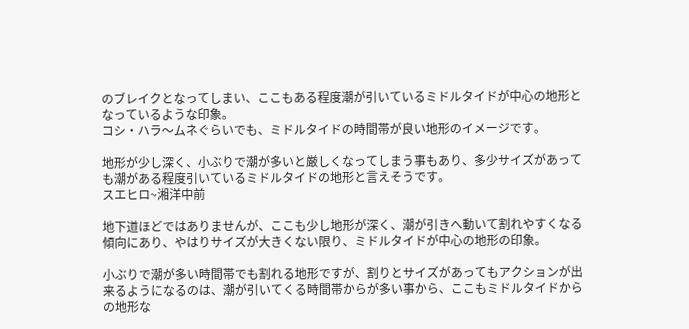のブレイクとなってしまい、ここもある程度潮が引いているミドルタイドが中心の地形となっているような印象。
コシ・ハラ〜ムネぐらいでも、ミドルタイドの時間帯が良い地形のイメージです。

地形が少し深く、小ぶりで潮が多いと厳しくなってしまう事もあり、多少サイズがあっても潮がある程度引いているミドルタイドの地形と言えそうです。
スエヒロ~湘洋中前

地下道ほどではありませんが、ここも少し地形が深く、潮が引きへ動いて割れやすくなる傾向にあり、やはりサイズが大きくない限り、ミドルタイドが中心の地形の印象。

小ぶりで潮が多い時間帯でも割れる地形ですが、割りとサイズがあってもアクションが出来るようになるのは、潮が引いてくる時間帯からが多い事から、ここもミドルタイドからの地形な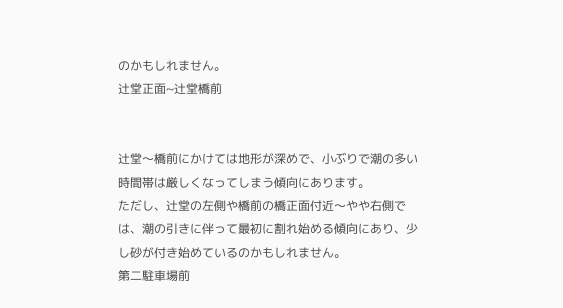のかもしれません。
辻堂正面~辻堂橋前


辻堂〜橋前にかけては地形が深めで、小ぶりで潮の多い時間帯は厳しくなってしまう傾向にあります。
ただし、辻堂の左側や橋前の橋正面付近〜やや右側では、潮の引きに伴って最初に割れ始める傾向にあり、少し砂が付き始めているのかもしれません。
第二駐車場前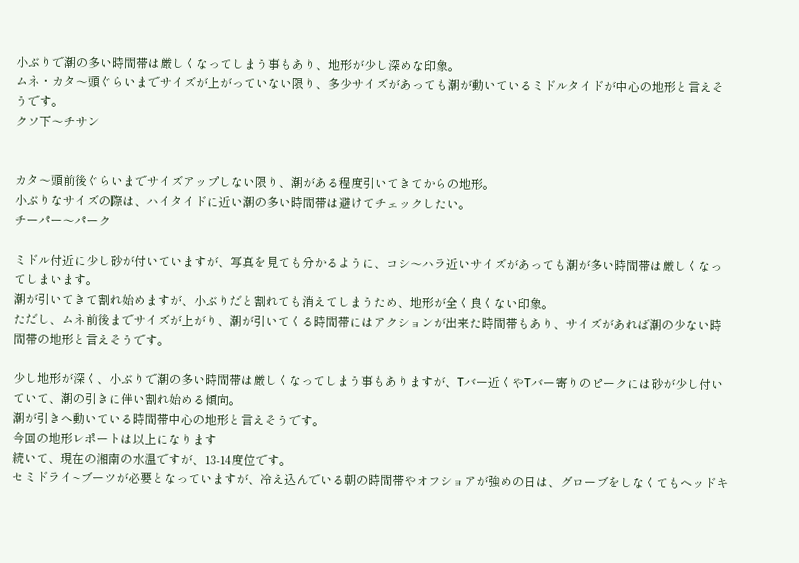小ぶりで潮の多い時間帯は厳しくなってしまう事もあり、地形が少し深めな印象。
ムネ・カタ〜頭ぐらいまでサイズが上がっていない限り、多少サイズがあっても潮が動いているミドルタイドが中心の地形と言えそうです。
クソ下〜チサン


カタ〜頭前後ぐらいまでサイズアップしない限り、潮がある程度引いてきてからの地形。
小ぶりなサイズの際は、ハイタイドに近い潮の多い時間帯は避けてチェックしたい。
チーパー〜パーク

ミドル付近に少し砂が付いていますが、写真を見ても分かるように、コシ〜ハラ近いサイズがあっても潮が多い時間帯は厳しくなってしまいます。
潮が引いてきて割れ始めますが、小ぶりだと割れても消えてしまうため、地形が全く良くない印象。
ただし、ムネ前後までサイズが上がり、潮が引いてくる時間帯にはアクションが出来た時間帯もあり、サイズがあれば潮の少ない時間帯の地形と言えそうです。

少し地形が深く、小ぶりで潮の多い時間帯は厳しくなってしまう事もありますが、Tバー近くやTバー寄りのピークには砂が少し付いていて、潮の引きに伴い割れ始める傾向。
潮が引きへ動いている時間帯中心の地形と言えそうです。
今回の地形レポートは以上になります
続いて、現在の湘南の水温ですが、13-14度位です。
セミドライ~ブーツが必要となっていますが、冷え込んでいる朝の時間帯やオフショアが強めの日は、グローブをしなくてもヘッドキ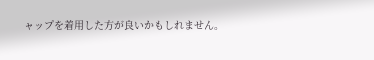ャップを着用した方が良いかもしれません。